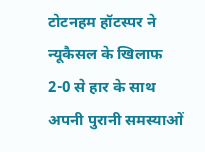टोटनहम हॉटस्पर ने न्यूकैसल के खिलाफ 2-0 से हार के साथ अपनी पुरानी समस्याओं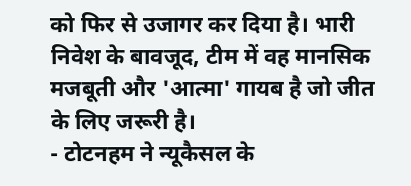को फिर से उजागर कर दिया है। भारी निवेश के बावजूद, टीम में वह मानसिक मजबूती और 'आत्मा' गायब है जो जीत के लिए जरूरी है।
- टोटनहम ने न्यूकैसल के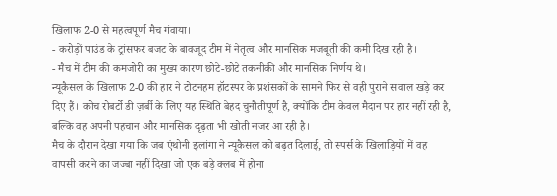खिलाफ 2-0 से महत्वपूर्ण मैच गंवाया।
- करोड़ों पाउंड के ट्रांसफर बजट के बावजूद टीम में नेतृत्व और मानसिक मजबूती की कमी दिख रही है।
- मैच में टीम की कमजोरी का मुख्य कारण छोटे-छोटे तकनीकी और मानसिक निर्णय थे।
न्यूकैसल के खिलाफ 2-0 की हार ने टोटनहम हॉटस्पर के प्रशंसकों के सामने फिर से वही पुराने सवाल खड़े कर दिए हैं। कोच रोबर्टो डी ज़र्बी के लिए यह स्थिति बेहद चुनौतीपूर्ण है, क्योंकि टीम केवल मैदान पर हार नहीं रही है, बल्कि वह अपनी पहचान और मानसिक दृढ़ता भी खोती नजर आ रही है।
मैच के दौरान देखा गया कि जब एंथोनी इलांगा ने न्यूकैसल को बढ़त दिलाई, तो स्पर्स के खिलाड़ियों में वह वापसी करने का जज्बा नहीं दिखा जो एक बड़े क्लब में होना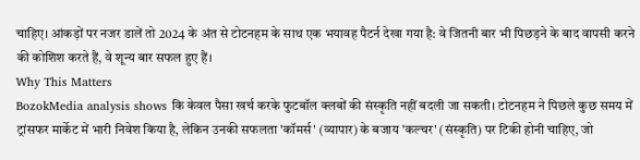चाहिए। आंकड़ों पर नजर डालें तो 2024 के अंत से टोटनहम के साथ एक भयावह पैटर्न देखा गया है: वे जितनी बार भी पिछड़ने के बाद वापसी करने की कोशिश करते हैं, वे शून्य बार सफल हुए हैं।
Why This Matters
BozokMedia analysis shows कि केवल पैसा खर्च करके फुटबॉल क्लबों की संस्कृति नहीं बदली जा सकती। टोटनहम ने पिछले कुछ समय में ट्रांसफर मार्केट में भारी निवेश किया है, लेकिन उनकी सफलता 'कॉमर्स' (व्यापार) के बजाय 'कल्चर' (संस्कृति) पर टिकी होनी चाहिए, जो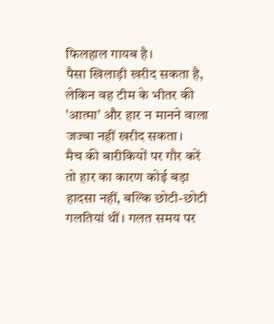फिलहाल गायब है।
पैसा खिलाड़ी खरीद सकता है, लेकिन वह टीम के भीतर की 'आत्मा' और हार न मानने वाला जज्बा नहीं खरीद सकता।
मैच की बारीकियों पर गौर करें तो हार का कारण कोई बड़ा हादसा नहीं, बल्कि छोटी-छोटी गलतियां थीं। गलत समय पर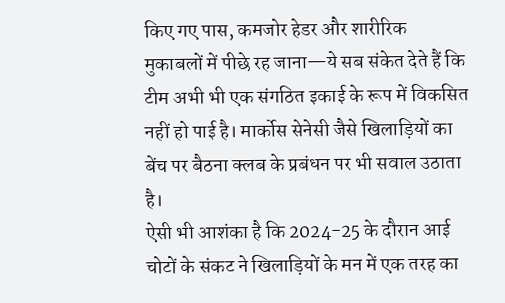किए गए पास, कमजोर हेडर और शारीरिक मुकाबलों में पीछे रह जाना—ये सब संकेत देते हैं कि टीम अभी भी एक संगठित इकाई के रूप में विकसित नहीं हो पाई है। मार्कोस सेनेसी जैसे खिलाड़ियों का बेंच पर बैठना क्लब के प्रबंधन पर भी सवाल उठाता है।
ऐसी भी आशंका है कि 2024-25 के दौरान आई चोटों के संकट ने खिलाड़ियों के मन में एक तरह का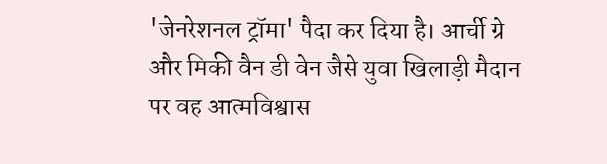'जेनरेशनल ट्रॉमा' पैदा कर दिया है। आर्ची ग्रे और मिकी वैन डी वेन जैसे युवा खिलाड़ी मैदान पर वह आत्मविश्वास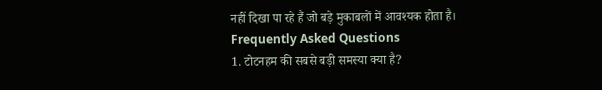नहीं दिखा पा रहे हैं जो बड़े मुकाबलों में आवश्यक होता है।
Frequently Asked Questions
1. टोटनहम की सबसे बड़ी समस्या क्या है?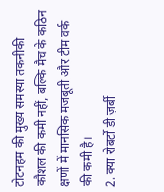टोटनहम की मुख्य समस्या तकनीकी कौशल की कमी नहीं, बल्कि मैच के कठिन क्षणों में मानसिक मजबूती और टीम वर्क की कमी है।
2. क्या रोबर्टो डी ज़र्बी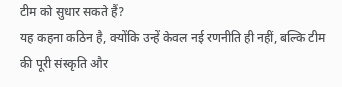टीम को सुधार सकते हैं?
यह कहना कठिन है, क्योंकि उन्हें केवल नई रणनीति ही नहीं, बल्कि टीम की पूरी संस्कृति और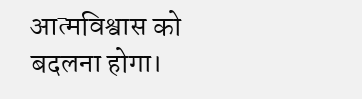आत्मविश्वास को बदलना होगा।